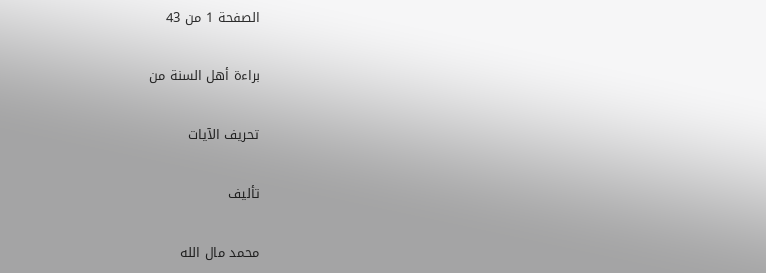الصفحة 1 من 43

براءة أهل السنة من

تحريف الآيات

تأليف

محمد مال الله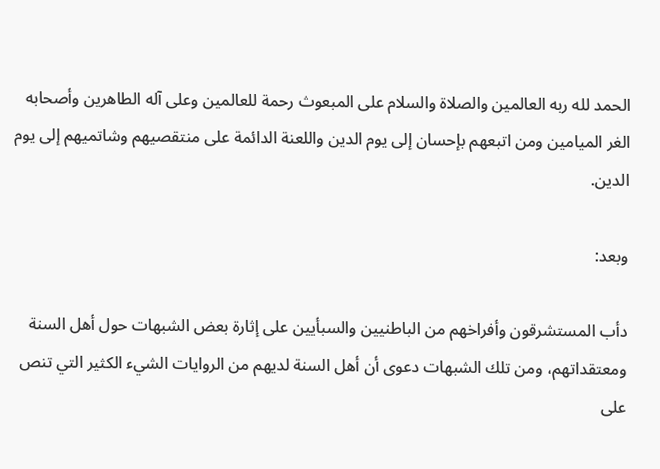الحمد لله ربه العالمين والصلاة والسلام على المبعوث رحمة للعالمين وعلى آله الطاهرين وأصحابه الغر الميامين ومن اتبعهم بإحسان إلى يوم الدين واللعنة الدائمة على منتقصيهم وشاتميهم إلى يوم الدين.

وبعد:

دأب المستشرقون وأفراخهم من الباطنيين والسبأيين على إثارة بعض الشبهات حول أهل السنة ومعتقداتهم، ومن تلك الشبهات دعوى أن أهل السنة لديهم من الروايات الشيء الكثير التي تنص على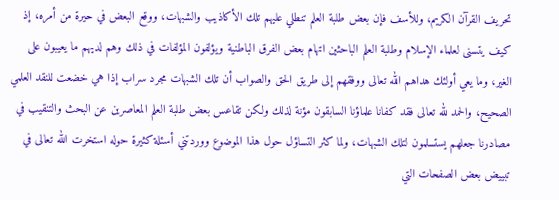تحريف القرآن الكريم، وللأسف فإن بعض طلبة العلم تنطلي عليهم تلك الأكاذيب والشبهات، ووقع البعض في حيرة من أمره، إذ كيف يتسنى لعلماء الإسلام وطلبة العلم الباحثين اتهام بعض الفرق الباطنية ويؤلفون المؤلفات في ذلك وهم لديهم ما يعيبون على الغير، وما يعي أولئك هداهم الله تعالى ووفقهم إلى طريق الحق والصواب أن تلك الشبهات مجرد سراب إذا هي خضعت للنقد العلمي الصحيح، والحمد لله تعالى فقد كفانا علماؤنا السابقون مؤنة لذلك ولكن تقاعس بعض طلبة العلم المعاصرين عن البحث والتنقيب في مصادرنا جعلهم يستسلمون لتلك الشبهات، ولما كثر التساؤل حول هذا الموضوع ووردتني أسئلة كثيرة حوله استخرت الله تعالى في تبييض بعض الصفحات التي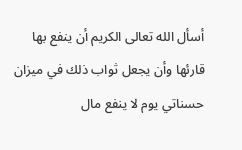أسأل الله تعالى الكريم أن ينفع بها قارئها وأن يجعل ثواب ذلك في ميزان حسناتي يوم لا ينفع مال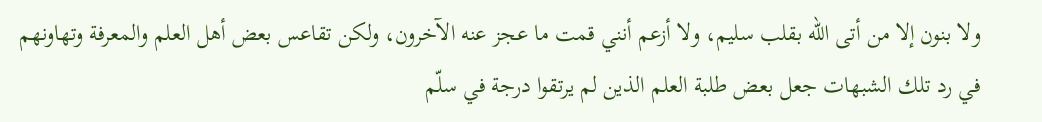ولا بنون إلا من أتى الله بقلب سليم، ولا أزعم أنني قمت ما عجز عنه الآخرون، ولكن تقاعس بعض أهل العلم والمعرفة وتهاونهم في رد تلك الشبهات جعل بعض طلبة العلم الذين لم يرتقوا درجة في سلّم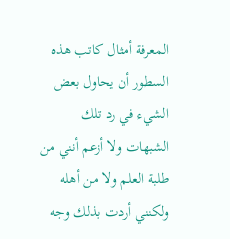المعرفة أمثال كاتب هذه السطور أن يحاول بعض الشيء في رد تلك الشبهات ولا أزعم أنني من طلبة العلم ولا من أهله ولكنني أردت بذلك وجه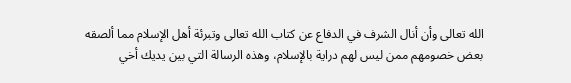الله تعالى وأن أنال الشرف في الدفاع عن كتاب الله تعالى وتبرئة أهل الإسلام مما ألصقه بعض خصومهم ممن ليس لهم دراية بالإسلام، وهذه الرسالة التي بين يديك أخي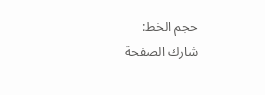حجم الخط:
شارك الصفحة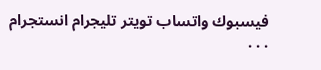فيسبوك واتساب تويتر تليجرام انستجرام
. . .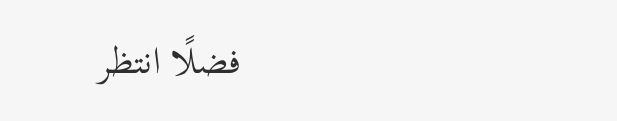فضلًا انتظر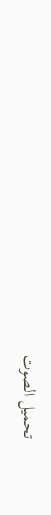تحميل الصوت